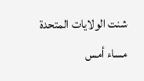شنت الولايات المتحدة مساء أمس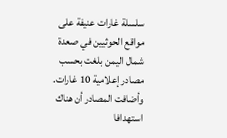سلسلة غارات عنيفة على مواقع الحوثيين في صعدة شمال اليمن بلغت بحسب مصادر إعلامية 10 غارات.
وأضافت المصادر أن هناك استهدافا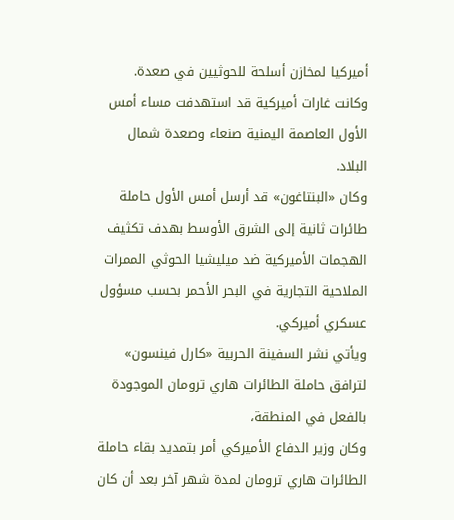أميركيا لمخازن أسلحة للحوثيين في صعدة.
وكانت غارات أميركية قد استهدفت مساء أمس الأول العاصمة اليمنية صنعاء وصعدة شمال البلاد.
وكان «البنتاغون» قد أرسل أمس الأول حاملة طائرات ثانية إلى الشرق الأوسط بهدف تكثيف الهجمات الأميركية ضد ميليشيا الحوثي الممرات الملاحية التجارية في البحر الأحمر بحسب مسؤول عسكري أميركي.
ويأتي نشر السفينة الحربية «كارل فينسون» لترافق حاملة الطائرات هاري ترومان الموجودة بالفعل في المنطقة،
وكان وزير الدفاع الأميركي أمر بتمديد بقاء حاملة الطائرات هاري ترومان لمدة شهر آخر بعد أن كان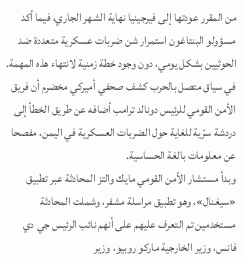من المقرر عودتها إلى فيرجينيا نهاية الشهر الجاري، فيما أكد مسؤولو البنتاغون استمرار شن ضربات عسكرية متعددة ضد الحوثيين بشكل يومي، دون وجود خطة زمنية لانتهاء هذه المهمة.
في سياق متصل بالحرب كشف صحفي أميركي مخضرم أن فريق الأمن القومي للرئيس دونالد ترامب أضافه عن طريق الخطأ إلى دردشة سرّية للغاية حول الضربات العسكرية في اليمن، مفصحا عن معلومات بالغة الحساسية.
وبدأ مستشار الأمن القومي مايك والتز المحادثة عبر تطبيق «سيغنال»، وهو تطبيق مراسلة مشفر، وشملت المحادثة مستخدمين تم التعرف عليهم على أنهم نائب الرئيس جي دي فانس، وزير الخارجية ماركو روبيو، وزير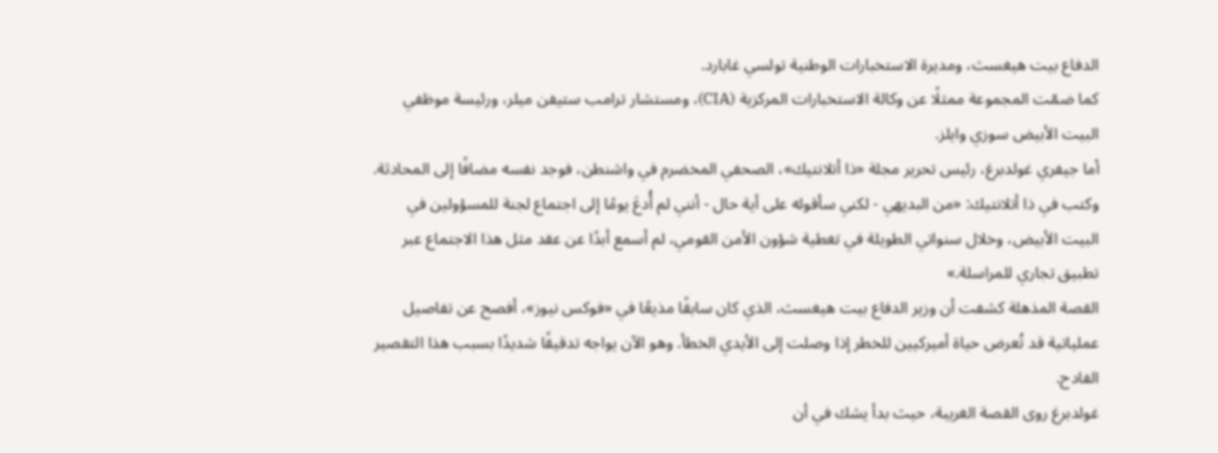الدفاع بيت هيغسث، ومديرة الاستخبارات الوطنية تولسي غابارد.
كما ضمّت المجموعة ممثلًا عن وكالة الاستخبارات المركزية (CIA)، ومستشار ترامب ستيفن ميلر، ورئيسة موظفي البيت الأبيض سوزي وايلز.
أما جيفري غولدبرغ، رئيس تحرير مجلة «ذا أتلانتيك»، الصحفي المخضرم في واشنطن، فوجد نفسه مضافًا إلى المحادثة.
وكتب في ذا أتلانتيك: «من البديهي - لكني سأقوله على أية حال - أنني لم أُدعَ يومًا إلى اجتماع لجنة للمسؤولين في البيت الأبيض، وخلال سنواتي الطويلة في تغطية شؤون الأمن القومي، لم أسمع أبدًا عن عقد مثل هذا الاجتماع عبر تطبيق تجاري للمراسلة.»
القصة المذهلة كشفت أن وزير الدفاع بيت هيغسث، الذي كان سابقًا مذيعًا في «فوكس نيوز»، أفصح عن تفاصيل عملياتية قد تُعرض حياة أميركيين للخطر إذا وصلت إلى الأيدي الخطأ. وهو الآن يواجه تدقيقًا شديدًا بسبب هذا التقصير الفادح.
غولدبرغ روى القصة الغريبة، حيث بدأ يشك في أن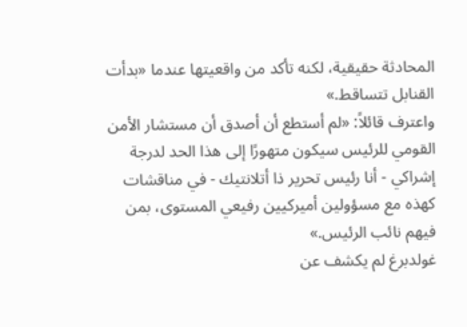المحادثة حقيقية، لكنه تأكد من واقعيتها عندما «بدأت القنابل تتساقط.»
واعترف قائلاً: «لم أستطع أن أصدق أن مستشار الأمن القومي للرئيس سيكون متهورًا إلى هذا الحد لدرجة إشراكي - أنا رئيس تحرير ذا أتلانتيك - في مناقشات كهذه مع مسؤولين أميركيين رفيعي المستوى، بمن فيهم نائب الرئيس.»
غولدبرغ لم يكشف عن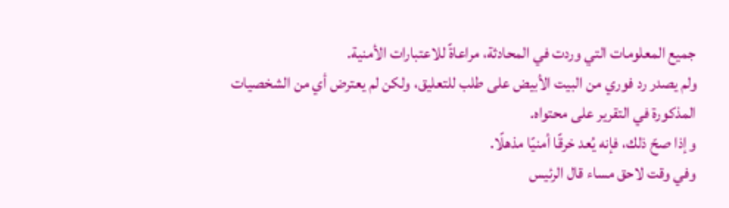جميع المعلومات التي وردت في المحادثة، مراعاةً للاعتبارات الأمنية.
ولم يصدر رد فوري من البيت الأبيض على طلب للتعليق، ولكن لم يعترض أي من الشخصيات المذكورة في التقرير على محتواه.
وإذا صحّ ذلك، فإنه يُعد خرقًا أمنيًا مذهلًا.
وفي وقت لاحق مساء قال الرئيس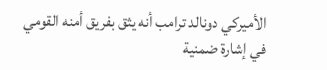الأميركي دونالد ترامب أنه يثق بفريق أمنه القومي في إشارة ضمنية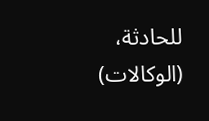للحادثة،
(الوكالات)